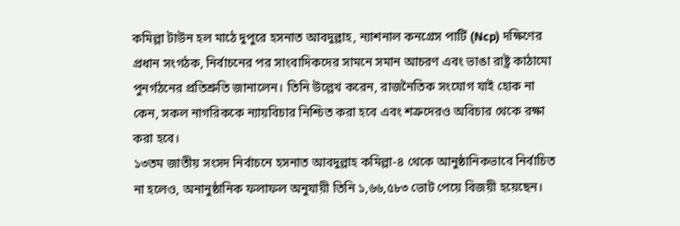কমিল্লা টাউন হল মাঠে দুপুরে হসনাত আবদুল্লাহ, ন্যাশনাল কনগ্রেস পার্টি (Ncp) দক্ষিণের প্রধান সংগঠক, নির্বাচনের পর সাংবাদিকদের সামনে সমান আচরণ এবং ভাঙা রাষ্ট্র কাঠামো পুনর্গঠনের প্রতিশ্রুতি জানালেন। তিনি উল্লেখ করেন, রাজনৈতিক সংযোগ যাই হোক না কেন, সকল নাগরিককে ন্যায়বিচার নিশ্চিত করা হবে এবং শত্রুদেরও অবিচার থেকে রক্ষা করা হবে।
১৩তম জাতীয় সংসদ নির্বাচনে হসনাত আবদুল্লাহ কমিল্লা-৪ থেকে আনুষ্ঠানিকভাবে নির্বাচিত না হলেও, অনানুষ্ঠানিক ফলাফল অনুযায়ী তিনি ১,৬৬,৫৮৩ ভোট পেয়ে বিজয়ী হয়েছেন।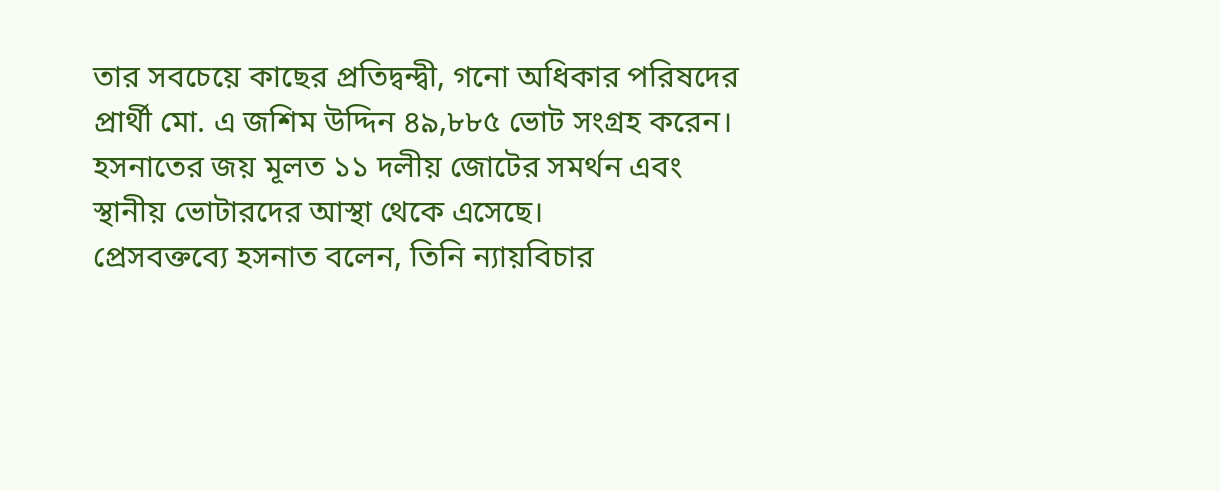তার সবচেয়ে কাছের প্রতিদ্বন্দ্বী, গনো অধিকার পরিষদের প্রার্থী মো. এ জশিম উদ্দিন ৪৯,৮৮৫ ভোট সংগ্রহ করেন। হসনাতের জয় মূলত ১১ দলীয় জোটের সমর্থন এবং স্থানীয় ভোটারদের আস্থা থেকে এসেছে।
প্রেসবক্তব্যে হসনাত বলেন, তিনি ন্যায়বিচার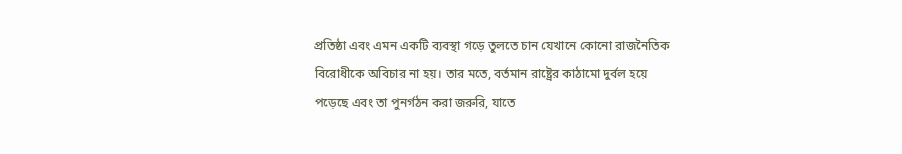প্রতিষ্ঠা এবং এমন একটি ব্যবস্থা গড়ে তুলতে চান যেখানে কোনো রাজনৈতিক বিরোধীকে অবিচার না হয়। তার মতে, বর্তমান রাষ্ট্রের কাঠামো দুর্বল হয়ে পড়েছে এবং তা পুনর্গঠন করা জরুরি, যাতে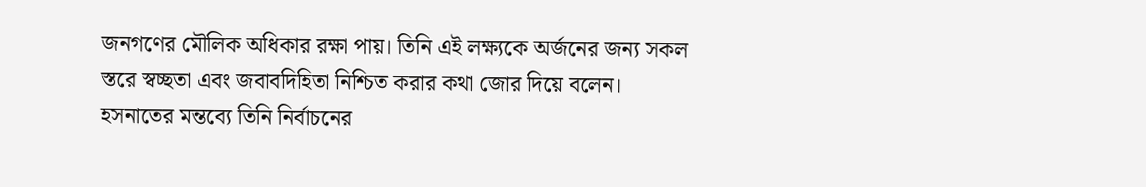জনগণের মৌলিক অধিকার রক্ষা পায়। তিনি এই লক্ষ্যকে অর্জনের জন্য সকল স্তরে স্বচ্ছতা এবং জবাবদিহিতা নিশ্চিত করার কথা জোর দিয়ে বলেন।
হসনাতের মন্তব্যে তিনি নির্বাচনের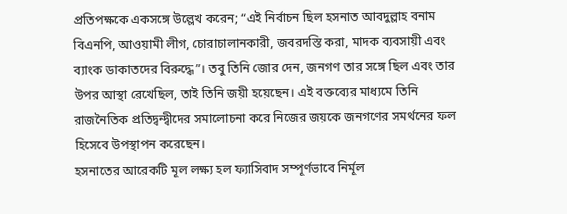প্রতিপক্ষকে একসঙ্গে উল্লেখ করেন; “এই নির্বাচন ছিল হসনাত আবদুল্লাহ বনাম বিএনপি, আওয়ামী লীগ, চোরাচালানকারী, জবরদস্তি করা, মাদক ব্যবসায়ী এবং ব্যাংক ডাকাতদের বিরুদ্ধে”। তবু তিনি জোর দেন, জনগণ তার সঙ্গে ছিল এবং তার উপর আস্থা রেখেছিল, তাই তিনি জয়ী হয়েছেন। এই বক্তব্যের মাধ্যমে তিনি রাজনৈতিক প্রতিদ্বন্দ্বীদের সমালোচনা করে নিজের জয়কে জনগণের সমর্থনের ফল হিসেবে উপস্থাপন করেছেন।
হসনাতের আরেকটি মূল লক্ষ্য হল ফ্যাসিবাদ সম্পূর্ণভাবে নির্মূল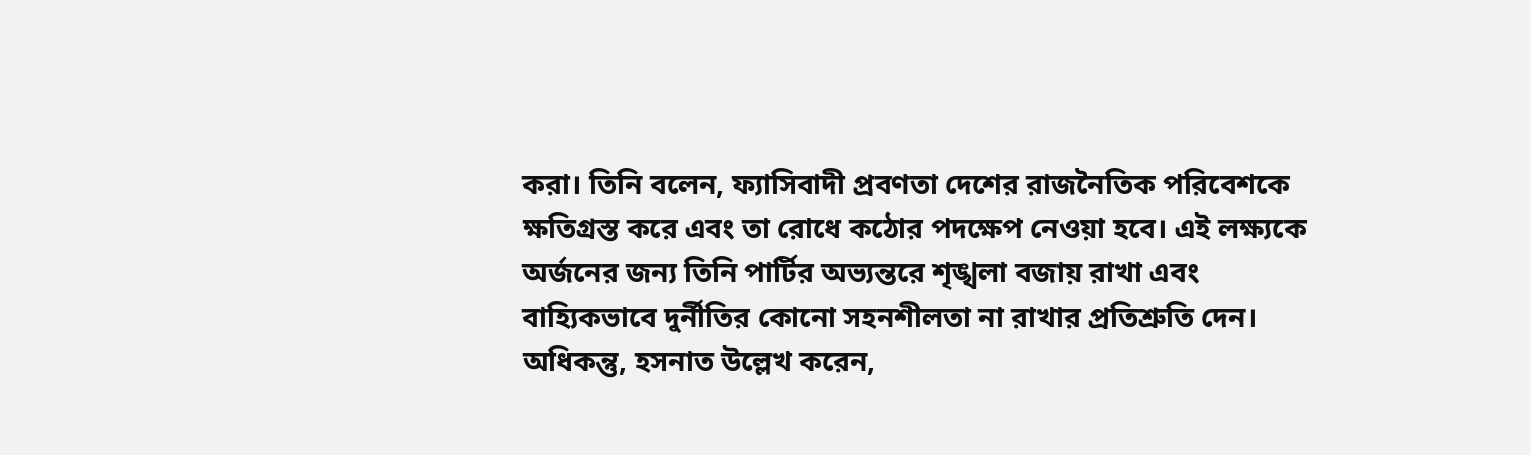করা। তিনি বলেন, ফ্যাসিবাদী প্রবণতা দেশের রাজনৈতিক পরিবেশকে ক্ষতিগ্রস্ত করে এবং তা রোধে কঠোর পদক্ষেপ নেওয়া হবে। এই লক্ষ্যকে অর্জনের জন্য তিনি পার্টির অভ্যন্তরে শৃঙ্খলা বজায় রাখা এবং বাহ্যিকভাবে দুর্নীতির কোনো সহনশীলতা না রাখার প্রতিশ্রুতি দেন।
অধিকন্তু, হসনাত উল্লেখ করেন,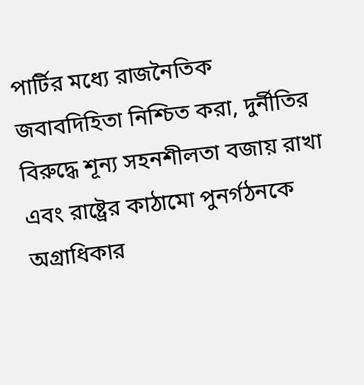পার্টির মধ্যে রাজনৈতিক জবাবদিহিতা নিশ্চিত করা, দুর্নীতির বিরুদ্ধে শূন্য সহনশীলতা বজায় রাখা এবং রাষ্ট্রের কাঠামো পুনর্গঠনকে অগ্রাধিকার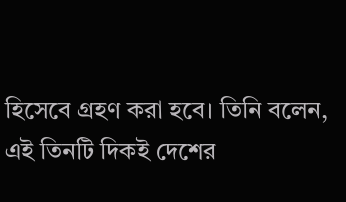হিসেবে গ্রহণ করা হবে। তিনি বলেন, এই তিনটি দিকই দেশের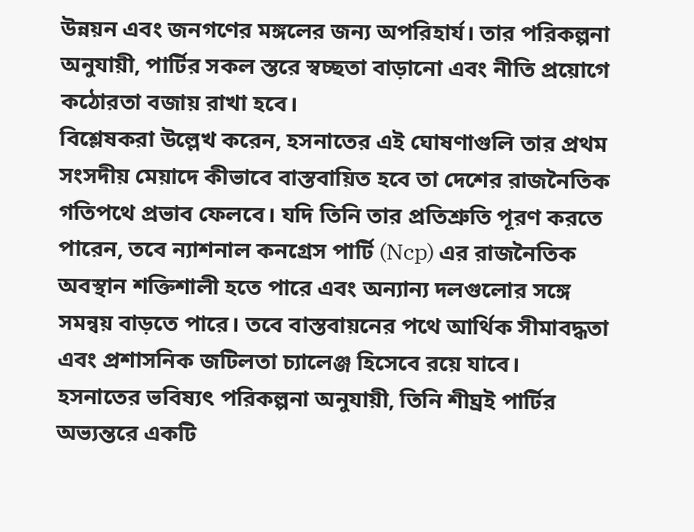উন্নয়ন এবং জনগণের মঙ্গলের জন্য অপরিহার্য। তার পরিকল্পনা অনুযায়ী, পার্টির সকল স্তরে স্বচ্ছতা বাড়ানো এবং নীতি প্রয়োগে কঠোরতা বজায় রাখা হবে।
বিশ্লেষকরা উল্লেখ করেন, হসনাতের এই ঘোষণাগুলি তার প্রথম সংসদীয় মেয়াদে কীভাবে বাস্তবায়িত হবে তা দেশের রাজনৈতিক গতিপথে প্রভাব ফেলবে। যদি তিনি তার প্রতিশ্রুতি পূরণ করতে পারেন, তবে ন্যাশনাল কনগ্রেস পার্টি (Ncp) এর রাজনৈতিক অবস্থান শক্তিশালী হতে পারে এবং অন্যান্য দলগুলোর সঙ্গে সমন্বয় বাড়তে পারে। তবে বাস্তবায়নের পথে আর্থিক সীমাবদ্ধতা এবং প্রশাসনিক জটিলতা চ্যালেঞ্জ হিসেবে রয়ে যাবে।
হসনাতের ভবিষ্যৎ পরিকল্পনা অনুযায়ী, তিনি শীঘ্রই পার্টির অভ্যন্তরে একটি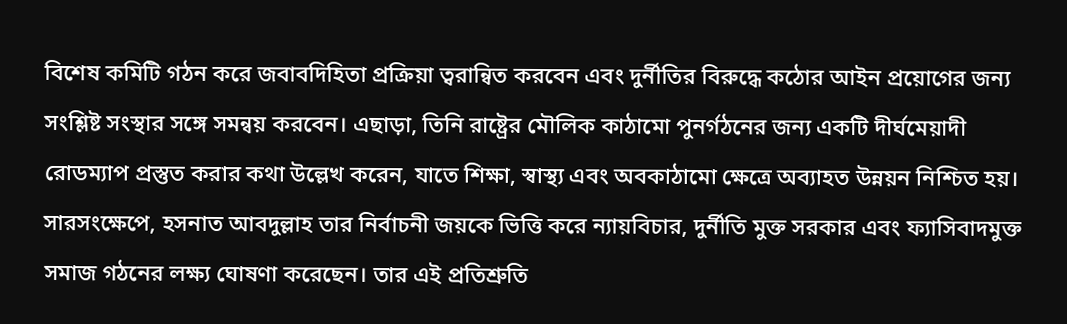বিশেষ কমিটি গঠন করে জবাবদিহিতা প্রক্রিয়া ত্বরান্বিত করবেন এবং দুর্নীতির বিরুদ্ধে কঠোর আইন প্রয়োগের জন্য সংশ্লিষ্ট সংস্থার সঙ্গে সমন্বয় করবেন। এছাড়া, তিনি রাষ্ট্রের মৌলিক কাঠামো পুনর্গঠনের জন্য একটি দীর্ঘমেয়াদী রোডম্যাপ প্রস্তুত করার কথা উল্লেখ করেন, যাতে শিক্ষা, স্বাস্থ্য এবং অবকাঠামো ক্ষেত্রে অব্যাহত উন্নয়ন নিশ্চিত হয়।
সারসংক্ষেপে, হসনাত আবদুল্লাহ তার নির্বাচনী জয়কে ভিত্তি করে ন্যায়বিচার, দুর্নীতি মুক্ত সরকার এবং ফ্যাসিবাদমুক্ত সমাজ গঠনের লক্ষ্য ঘোষণা করেছেন। তার এই প্রতিশ্রুতি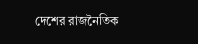দেশের রাজনৈতিক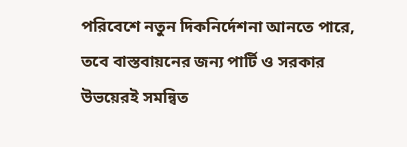পরিবেশে নতুন দিকনির্দেশনা আনতে পারে, তবে বাস্তবায়নের জন্য পার্টি ও সরকার উভয়েরই সমন্বিত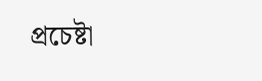প্রচেষ্টা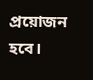প্রয়োজন হবে।